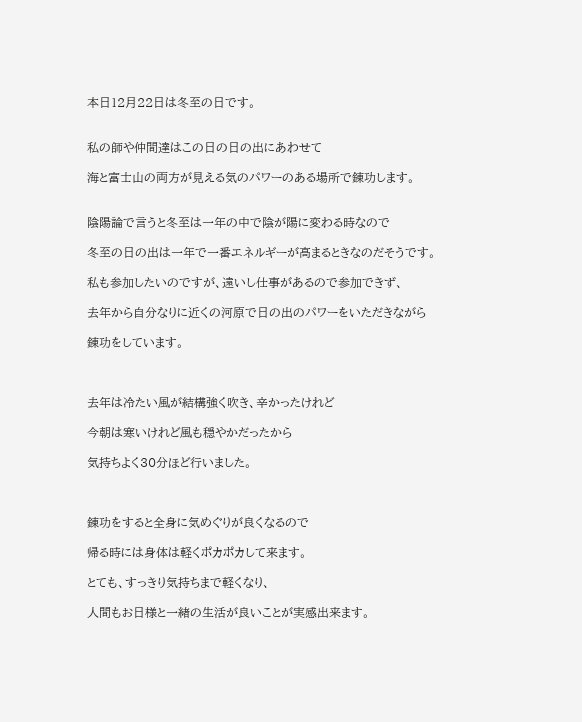本日12月22日は冬至の日です。


私の師や仲間達はこの日の日の出にあわせて

海と富士山の両方が見える気のパワーのある場所で錬功します。


陰陽論で言うと冬至は一年の中で陰が陽に変わる時なので

冬至の日の出は一年で一番エネルギーが高まるときなのだそうです。

私も参加したいのですが、遠いし仕事があるので参加できず、

去年から自分なりに近くの河原で日の出のパワーをいただきながら

錬功をしています。



去年は冷たい風が結構強く吹き、辛かったけれど

今朝は寒いけれど風も穏やかだったから

気持ちよく30分ほど行いました。



錬功をすると全身に気めぐりが良くなるので

帰る時には身体は軽くポカポカして来ます。

とても、すっきり気持ちまで軽くなり、

人間もお日様と一緒の生活が良いことが実感出来ます。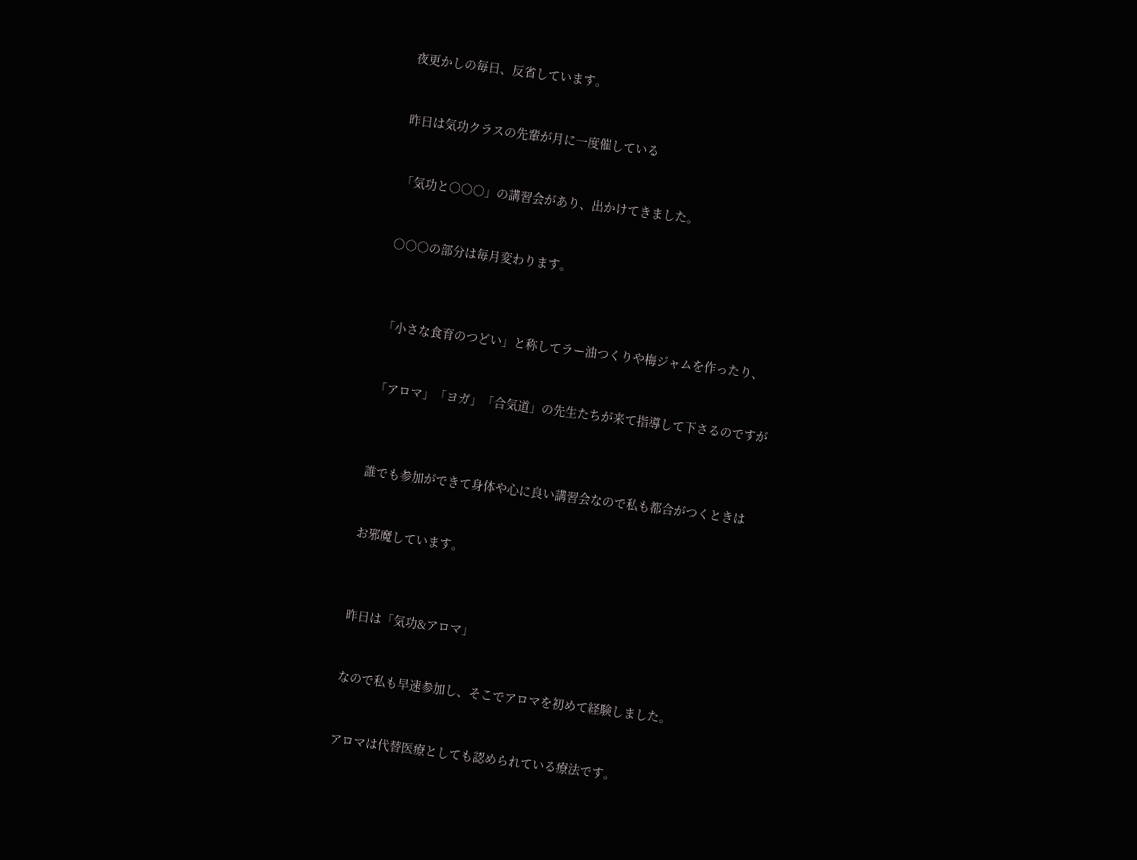夜更かしの毎日、反省しています。


昨日は気功クラスの先輩が月に一度催している


「気功と○○○」の講習会があり、出かけてきました。


○○○の部分は毎月変わります。



「小さな食育のつどい」と称してラー油つくりや梅ジャムを作ったり、


「アロマ」「ヨガ」「合気道」の先生たちが来て指導して下さるのですが



誰でも参加ができて身体や心に良い講習会なので私も都合がつくときは


お邪魔しています。



昨日は「気功&アロマ」


なので私も早速参加し、そこでアロマを初めて経験しました。


アロマは代替医療としても認められている療法です。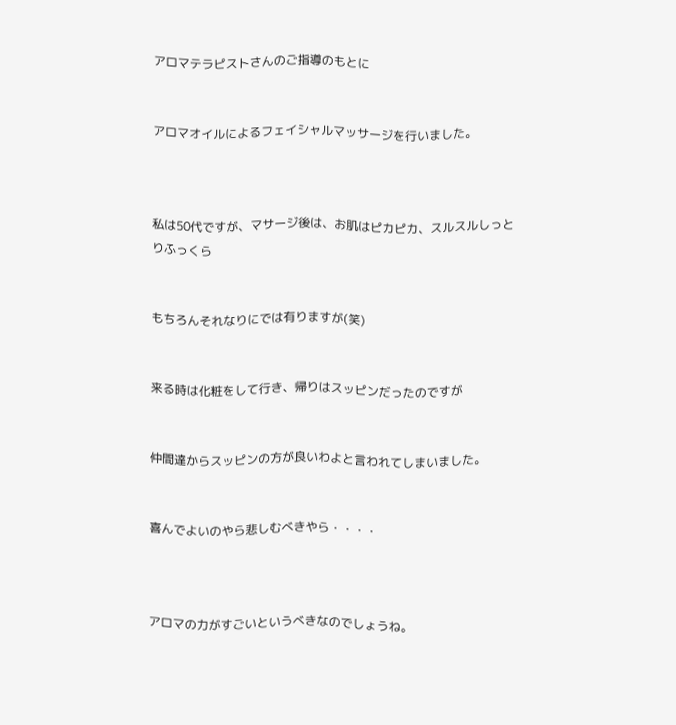アロマテラピストさんのご指導のもとに


アロマオイルによるフェイシャルマッサージを行いました。



私は50代ですが、マサージ後は、お肌はピカピカ、スルスルしっとりふっくら


もちろんそれなりにでは有りますが(笑)


来る時は化粧をして行き、帰りはスッピンだったのですが


仲間達からスッピンの方が良いわよと言われてしまいました。


喜んでよいのやら悲しむべきやら・・・・



アロマの力がすごいというべきなのでしょうね。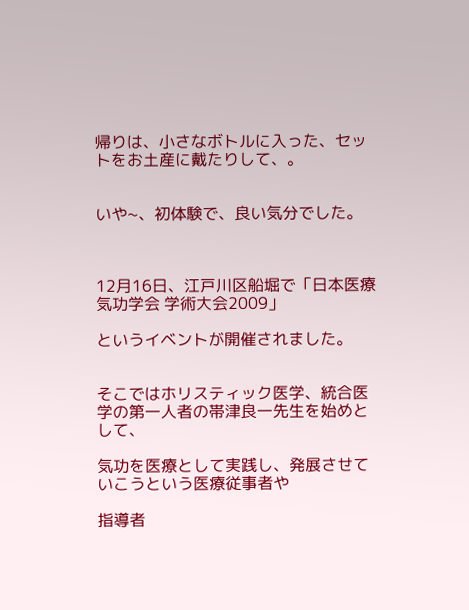帰りは、小さなボトルに入った、セットをお土産に戴たりして、。


いや~、初体験で、良い気分でした。



12月16日、江戸川区船堀で「日本医療気功学会 学術大会2009」

というイベントが開催されました。


そこではホリスティック医学、統合医学の第一人者の帯津良一先生を始めとして、

気功を医療として実践し、発展させていこうという医療従事者や

指導者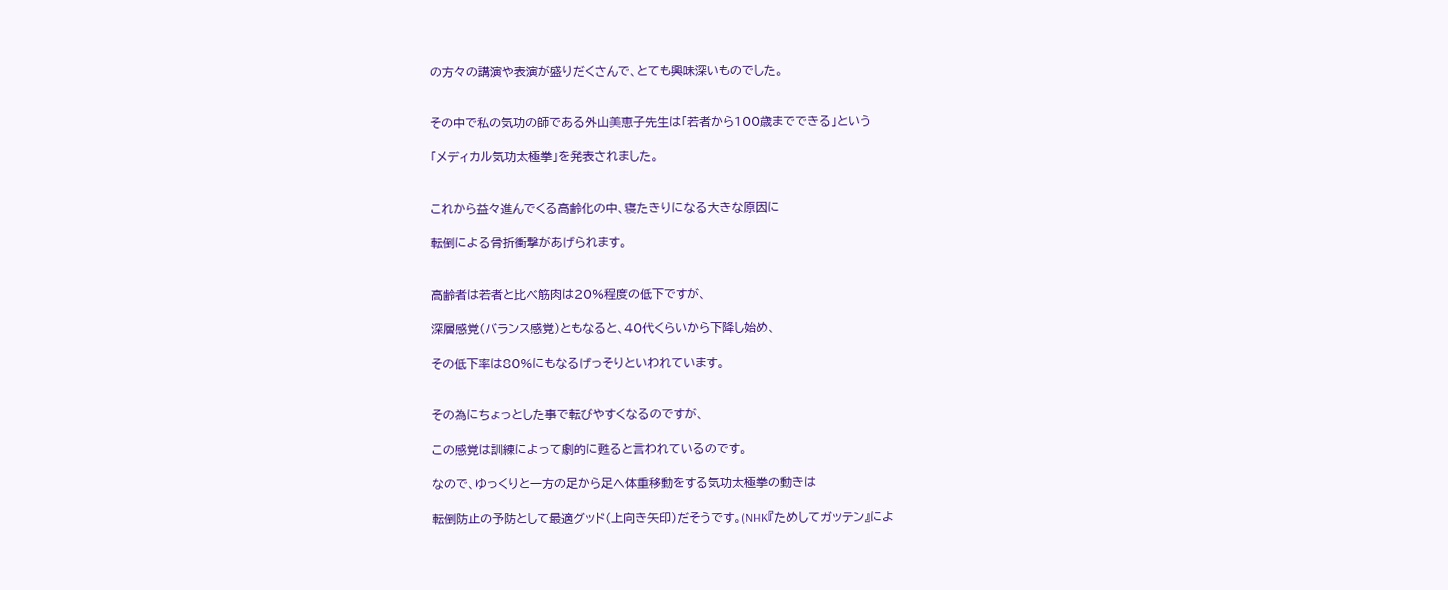の方々の講演や表演が盛りだくさんで、とても興味深いものでした。


その中で私の気功の師である外山美恵子先生は「若者から100歳までできる」という

「メディカル気功太極拳」を発表されました。


これから益々進んでくる高齢化の中、寝たきりになる大きな原因に

転倒による骨折衝撃があげられます。


高齢者は若者と比べ筋肉は20%程度の低下ですが、

深層感覚(バランス感覚)ともなると、40代くらいから下降し始め、

その低下率は80%にもなるげっそりといわれています。


その為にちょっとした事で転びやすくなるのですが、

この感覚は訓練によって劇的に甦ると言われているのです。

なので、ゆっくりと一方の足から足へ体重移動をする気功太極拳の動きは

転倒防止の予防として最適グッド(上向き矢印)だそうです。(NHK『ためしてガッテン』によ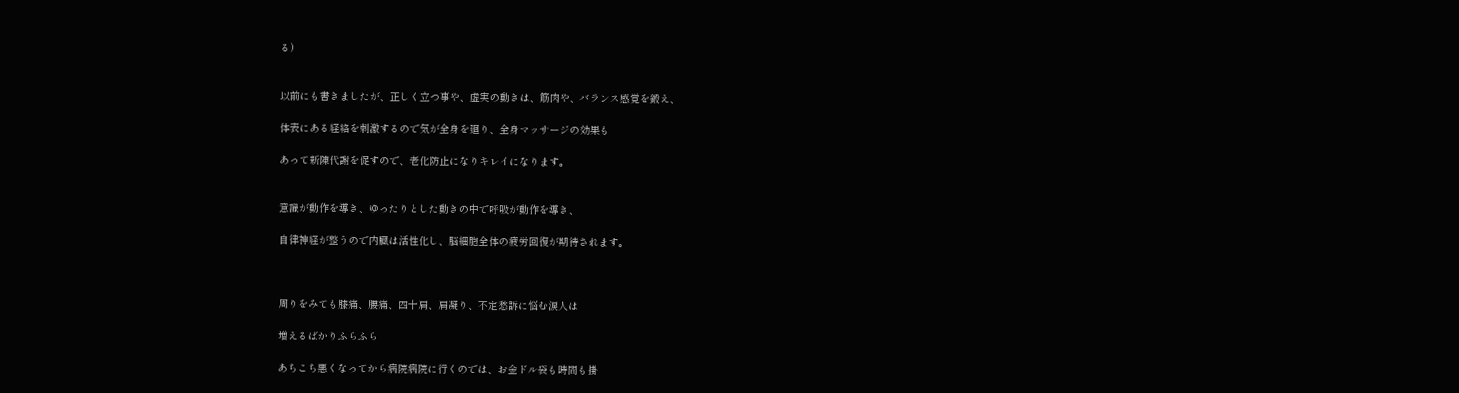る)


以前にも書きましたが、正しく立つ事や、虚実の動きは、筋肉や、バランス感覚を鍛え、

体表にある経絡を刺激するので気が全身を廻り、全身マッサージの効果も

あって新陳代謝を促すので、老化防止になりキレイになります。


意識が動作を導き、ゆったりとした動きの中で呼吸が動作を導き、

自律神経が整うので内臓は活性化し、脳細胞全体の疲労回復が期待されます。



周りをみても膝痛、腰痛、四十肩、肩凝り、不定愁訴に悩む涙人は

増えるばかりふらふら

あちこち悪くなってから病院病院に行くのでは、お金ドル袋も時間も掛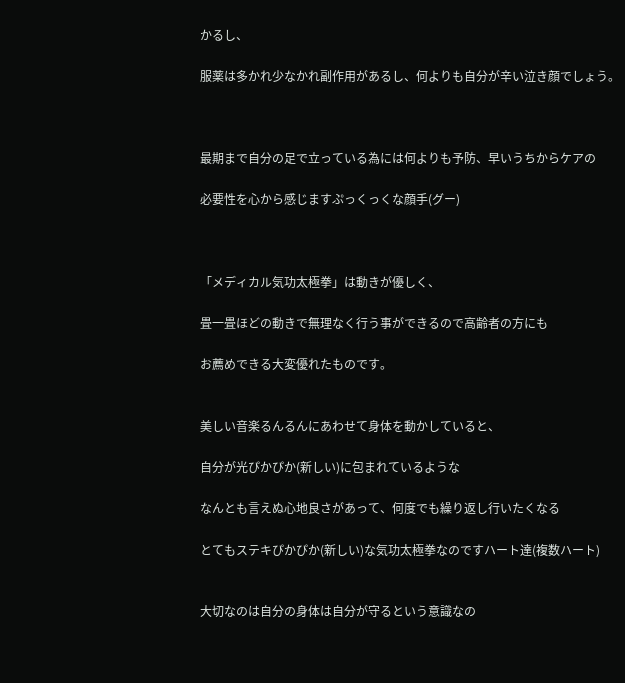かるし、

服薬は多かれ少なかれ副作用があるし、何よりも自分が辛い泣き顔でしょう。



最期まで自分の足で立っている為には何よりも予防、早いうちからケアの

必要性を心から感じますぷっくっくな顔手(グー)



「メディカル気功太極拳」は動きが優しく、

畳一畳ほどの動きで無理なく行う事ができるので高齢者の方にも

お薦めできる大変優れたものです。


美しい音楽るんるんにあわせて身体を動かしていると、

自分が光ぴかぴか(新しい)に包まれているような

なんとも言えぬ心地良さがあって、何度でも繰り返し行いたくなる

とてもステキぴかぴか(新しい)な気功太極拳なのですハート達(複数ハート)


大切なのは自分の身体は自分が守るという意識なの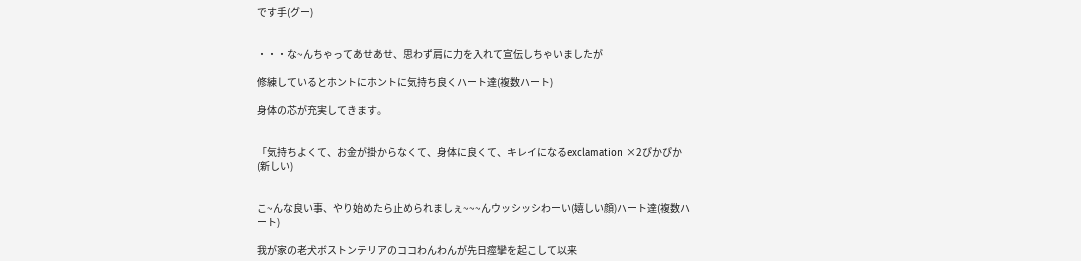です手(グー)


・・・な~んちゃってあせあせ、思わず肩に力を入れて宣伝しちゃいましたが

修練しているとホントにホントに気持ち良くハート達(複数ハート)

身体の芯が充実してきます。


「気持ちよくて、お金が掛からなくて、身体に良くて、キレイになるexclamation ×2ぴかぴか(新しい)


こ~んな良い事、やり始めたら止められましぇ~~~んウッシッシわーい(嬉しい顔)ハート達(複数ハート)

我が家の老犬ボストンテリアのココわんわんが先日痙攣を起こして以来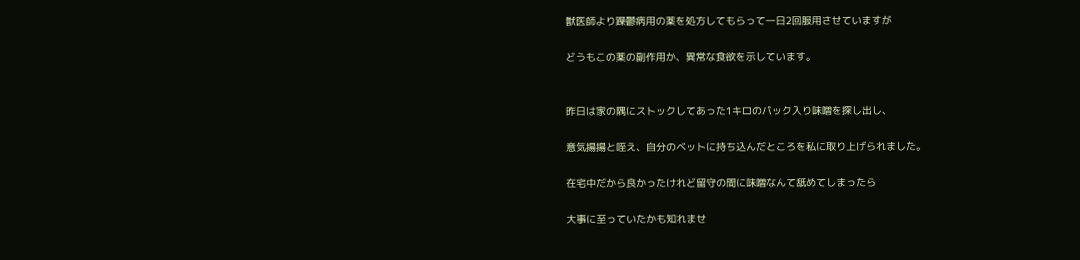獣医師より躁鬱病用の薬を処方してもらって一日2回服用させていますが

どうもこの薬の副作用か、異常な食欲を示しています。


昨日は家の隅にストックしてあった1キロのパック入り味噌を探し出し、

意気揚揚と咥え、自分のベットに持ち込んだところを私に取り上げられました。

在宅中だから良かったけれど留守の間に味噌なんて舐めてしまったら

大事に至っていたかも知れませ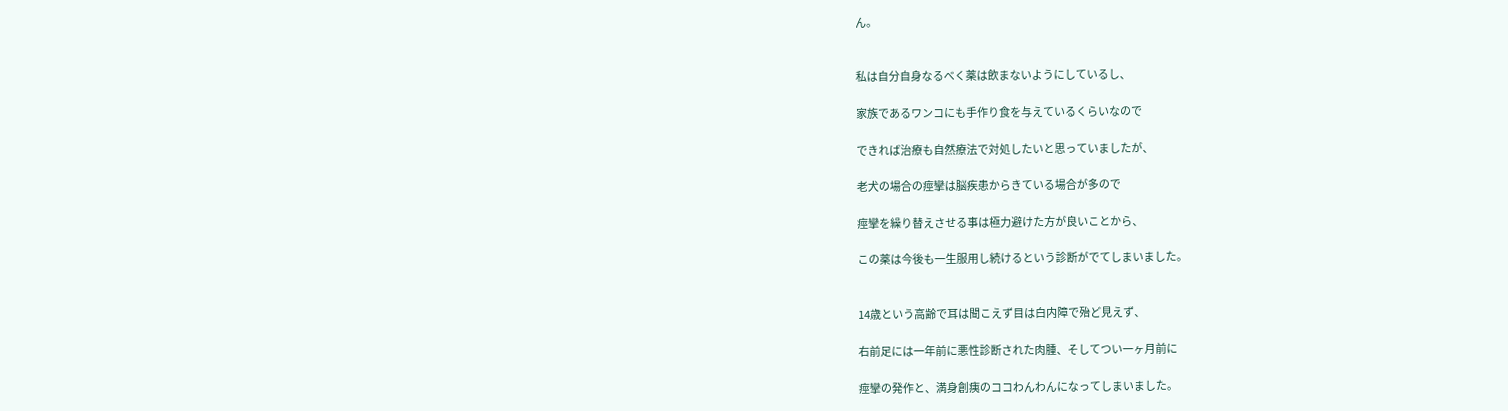ん。


私は自分自身なるべく薬は飲まないようにしているし、

家族であるワンコにも手作り食を与えているくらいなので

できれば治療も自然療法で対処したいと思っていましたが、

老犬の場合の痙攣は脳疾患からきている場合が多ので

痙攣を繰り替えさせる事は極力避けた方が良いことから、

この薬は今後も一生服用し続けるという診断がでてしまいました。


14歳という高齢で耳は聞こえず目は白内障で殆ど見えず、

右前足には一年前に悪性診断された肉腫、そしてつい一ヶ月前に

痙攣の発作と、満身創痍のココわんわんになってしまいました。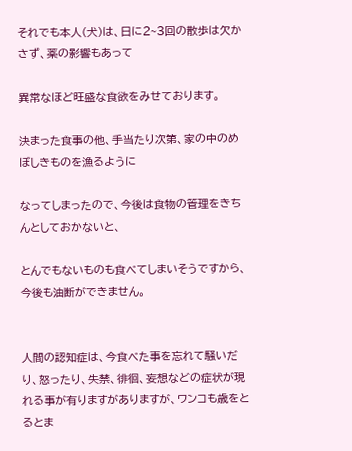それでも本人(犬)は、日に2~3回の散歩は欠かさず、薬の影響もあって

異常なほど旺盛な食欲をみせております。

決まった食事の他、手当たり次第、家の中のめぼしきものを漁るように

なってしまったので、今後は食物の管理をきちんとしておかないと、

とんでもないものも食べてしまいそうですから、今後も油断ができません。


人間の認知症は、今食べた事を忘れて騒いだり、怒ったり、失禁、徘徊、妄想などの症状が現れる事が有りますがありますが、ワンコも歳をとるとま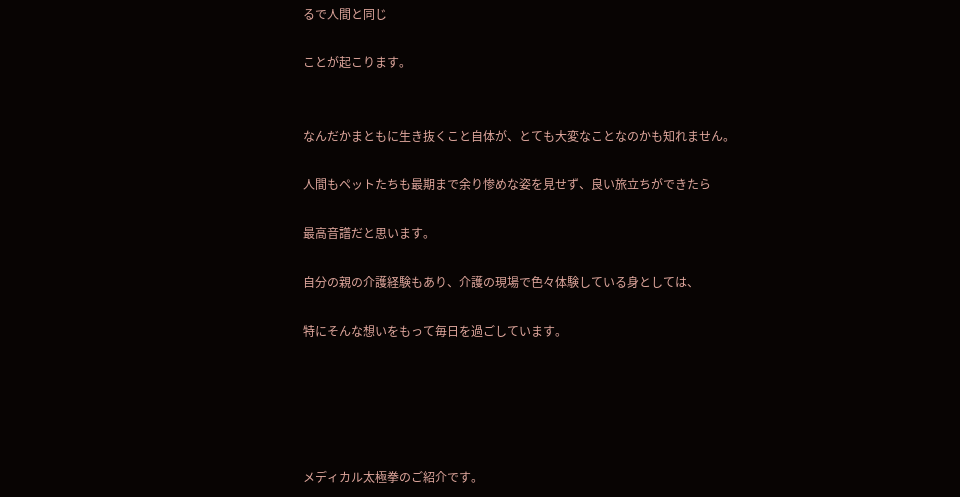るで人間と同じ

ことが起こります。


なんだかまともに生き抜くこと自体が、とても大変なことなのかも知れません。

人間もペットたちも最期まで余り惨めな姿を見せず、良い旅立ちができたら

最高音譜だと思います。

自分の親の介護経験もあり、介護の現場で色々体験している身としては、

特にそんな想いをもって毎日を過ごしています。





メディカル太極拳のご紹介です。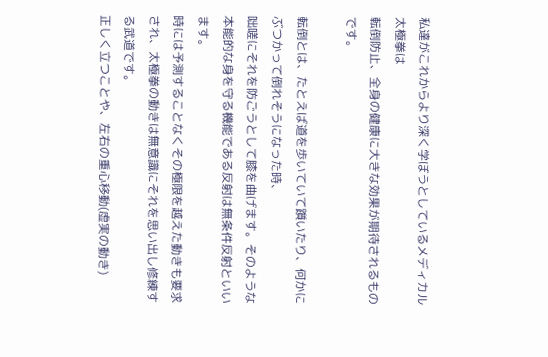私達がこれからより深く学ぼうとしているメディカル太極拳は
転倒防止、全身の健康に大きな効果が期待されるものです。

転倒とは、たとえば道を歩いていて躓いたり、何かにぶつかって倒れそうになった時、
咄嗟にそれを防ごうとして膝を曲げます。そのような本能的な身を守る機能である反射は無条件反射といいます。
時には予測することなくその極限を越えた動きも要求され、太極拳の動きは無意識にそれを思い出し修練する武道です。
正しく立つことや、左右の重心移動(虚実の動き)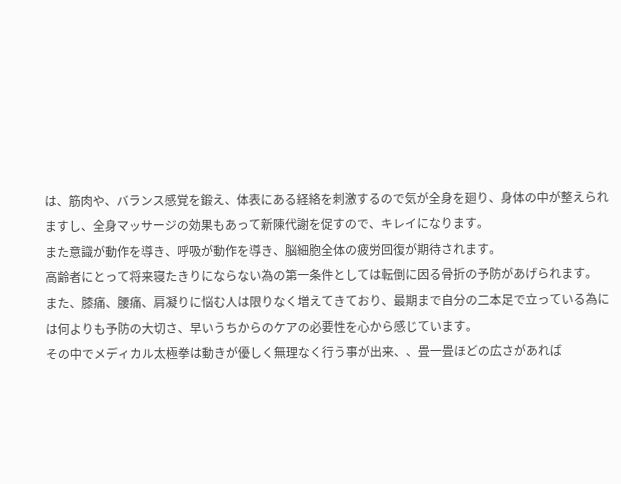は、筋肉や、バランス感覚を鍛え、体表にある経絡を刺激するので気が全身を廻り、身体の中が整えられますし、全身マッサージの効果もあって新陳代謝を促すので、キレイになります。
また意識が動作を導き、呼吸が動作を導き、脳細胞全体の疲労回復が期待されます。
高齢者にとって将来寝たきりにならない為の第一条件としては転倒に因る骨折の予防があげられます。
また、膝痛、腰痛、肩凝りに悩む人は限りなく増えてきており、最期まで自分の二本足で立っている為には何よりも予防の大切さ、早いうちからのケアの必要性を心から感じています。
その中でメディカル太極拳は動きが優しく無理なく行う事が出来、、畳一畳ほどの広さがあれば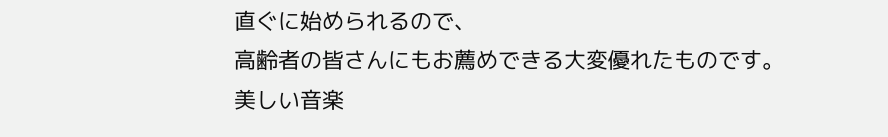直ぐに始められるので、
高齢者の皆さんにもお薦めできる大変優れたものです。
美しい音楽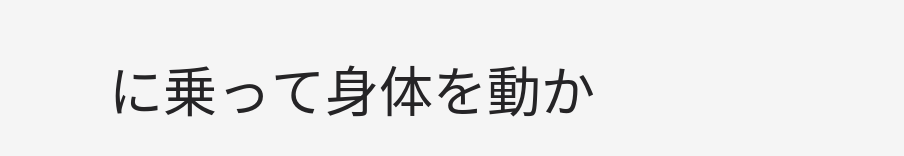に乗って身体を動か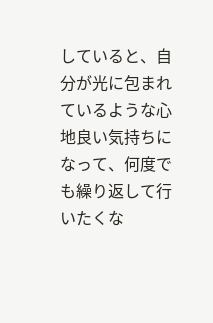していると、自分が光に包まれているような心地良い気持ちになって、何度でも繰り返して行いたくな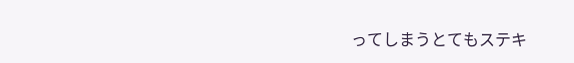ってしまうとてもステキ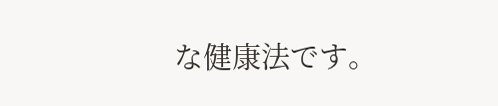な健康法です。